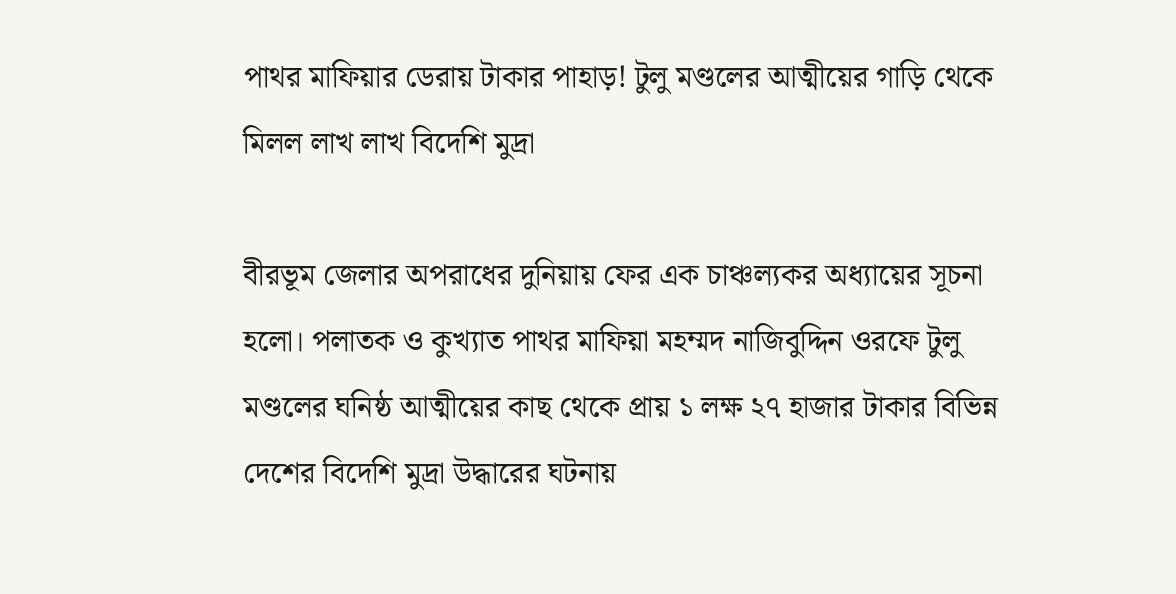পাথর মাফিয়ার ডেরায় টাকার পাহাড়! টুলু মণ্ডলের আত্মীয়ের গাড়ি থেকে মিলল লাখ লাখ বিদেশি মুদ্রা

বীরভূম জেলার অপরাধের দুনিয়ায় ফের এক চাঞ্চল্যকর অধ্যায়ের সূচনা হলো। পলাতক ও কুখ্যাত পাথর মাফিয়া মহম্মদ নাজিবুদ্দিন ওরফে টুলু মণ্ডলের ঘনিষ্ঠ আত্মীয়ের কাছ থেকে প্রায় ১ লক্ষ ২৭ হাজার টাকার বিভিন্ন দেশের বিদেশি মুদ্রা উদ্ধারের ঘটনায়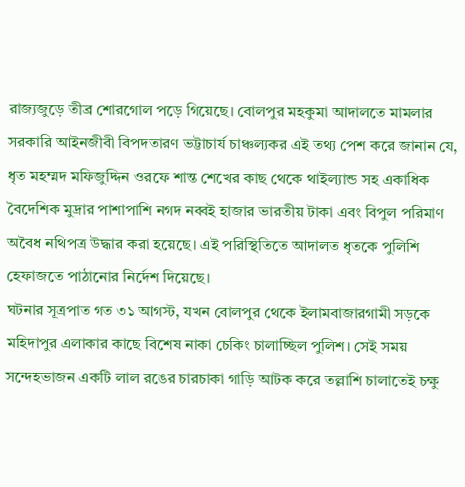রাজ্যজুড়ে তীব্র শোরগোল পড়ে গিয়েছে। বোলপুর মহকুমা আদালতে মামলার সরকারি আইনজীবী বিপদতারণ ভট্টাচার্য চাঞ্চল্যকর এই তথ্য পেশ করে জানান যে, ধৃত মহম্মদ মফিজুদ্দিন ওরফে শান্ত শেখের কাছ থেকে থাইল্যান্ড সহ একাধিক বৈদেশিক মুদ্রার পাশাপাশি নগদ নব্বই হাজার ভারতীয় টাকা এবং বিপুল পরিমাণ অবৈধ নথিপত্র উদ্ধার করা হয়েছে। এই পরিস্থিতিতে আদালত ধৃতকে পুলিশি হেফাজতে পাঠানোর নির্দেশ দিয়েছে।
ঘটনার সূত্রপাত গত ৩১ আগস্ট, যখন বোলপুর থেকে ইলামবাজারগামী সড়কে মহিদাপুর এলাকার কাছে বিশেষ নাকা চেকিং চালাচ্ছিল পুলিশ। সেই সময় সন্দেহভাজন একটি লাল রঙের চারচাকা গাড়ি আটক করে তল্লাশি চালাতেই চক্ষু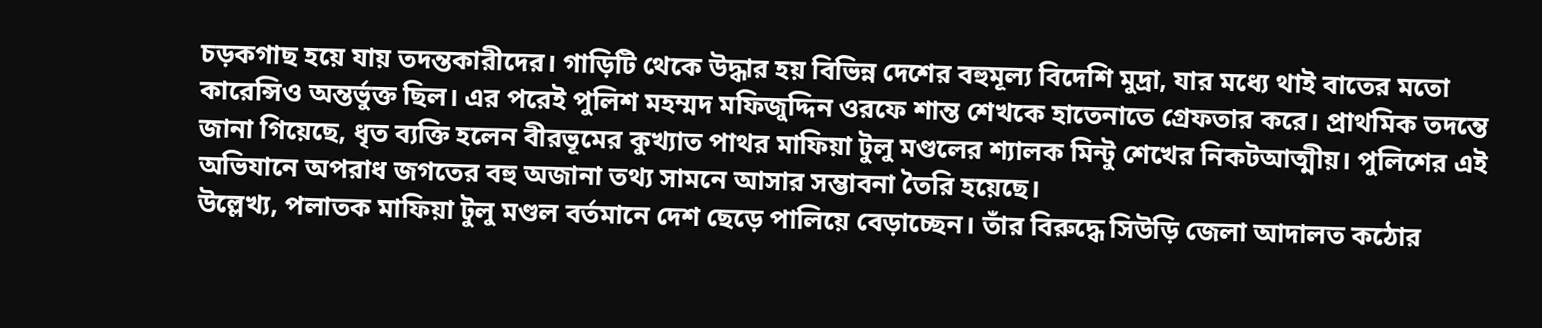চড়কগাছ হয়ে যায় তদন্তকারীদের। গাড়িটি থেকে উদ্ধার হয় বিভিন্ন দেশের বহুমূল্য বিদেশি মুদ্রা, যার মধ্যে থাই বাতের মতো কারেন্সিও অন্তর্ভুক্ত ছিল। এর পরেই পুলিশ মহম্মদ মফিজুদ্দিন ওরফে শান্ত শেখকে হাতেনাতে গ্রেফতার করে। প্রাথমিক তদন্তে জানা গিয়েছে, ধৃত ব্যক্তি হলেন বীরভূমের কুখ্যাত পাথর মাফিয়া টুলু মণ্ডলের শ্যালক মিন্টু শেখের নিকটআত্মীয়। পুলিশের এই অভিযানে অপরাধ জগতের বহু অজানা তথ্য সামনে আসার সম্ভাবনা তৈরি হয়েছে।
উল্লেখ্য, পলাতক মাফিয়া টুলু মণ্ডল বর্তমানে দেশ ছেড়ে পালিয়ে বেড়াচ্ছেন। তাঁর বিরুদ্ধে সিউড়ি জেলা আদালত কঠোর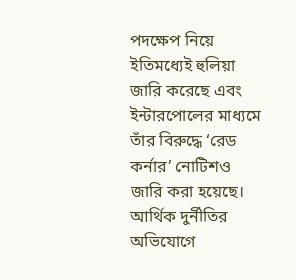পদক্ষেপ নিয়ে ইতিমধ্যেই হুলিয়া জারি করেছে এবং ইন্টারপোলের মাধ্যমে তাঁর বিরুদ্ধে ‘রেড কর্নার’ নোটিশও জারি করা হয়েছে। আর্থিক দুর্নীতির অভিযোগে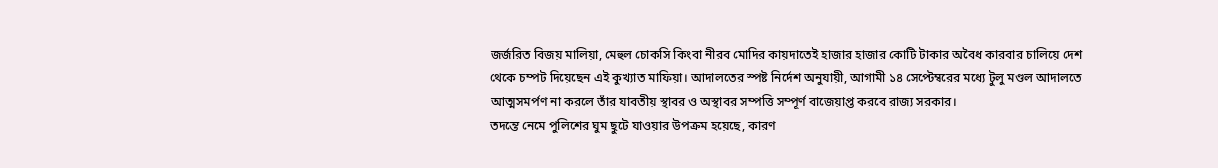জর্জরিত বিজয় মালিয়া, মেহুল চোকসি কিংবা নীরব মোদির কায়দাতেই হাজার হাজার কোটি টাকার অবৈধ কারবার চালিয়ে দেশ থেকে চম্পট দিয়েছেন এই কুখ্যাত মাফিয়া। আদালতের স্পষ্ট নির্দেশ অনুযায়ী, আগামী ১৪ সেপ্টেম্বরের মধ্যে টুলু মণ্ডল আদালতে আত্মসমর্পণ না করলে তাঁর যাবতীয় স্থাবর ও অস্থাবর সম্পত্তি সম্পূর্ণ বাজেয়াপ্ত করবে রাজ্য সরকার।
তদন্তে নেমে পুলিশের ঘুম ছুটে যাওয়ার উপক্রম হয়েছে, কারণ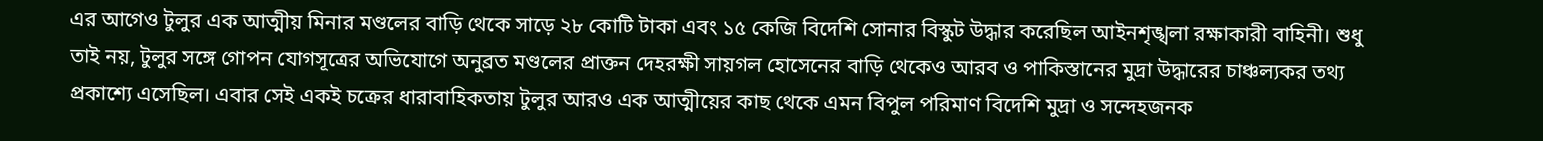এর আগেও টুলুর এক আত্মীয় মিনার মণ্ডলের বাড়ি থেকে সাড়ে ২৮ কোটি টাকা এবং ১৫ কেজি বিদেশি সোনার বিস্কুট উদ্ধার করেছিল আইনশৃঙ্খলা রক্ষাকারী বাহিনী। শুধু তাই নয়, টুলুর সঙ্গে গোপন যোগসূত্রের অভিযোগে অনুব্রত মণ্ডলের প্রাক্তন দেহরক্ষী সায়গল হোসেনের বাড়ি থেকেও আরব ও পাকিস্তানের মুদ্রা উদ্ধারের চাঞ্চল্যকর তথ্য প্রকাশ্যে এসেছিল। এবার সেই একই চক্রের ধারাবাহিকতায় টুলুর আরও এক আত্মীয়ের কাছ থেকে এমন বিপুল পরিমাণ বিদেশি মুদ্রা ও সন্দেহজনক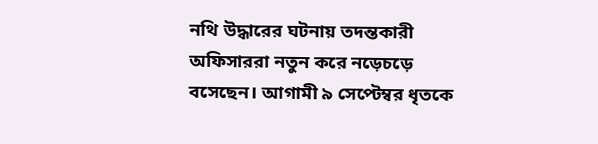নথি উদ্ধারের ঘটনায় তদন্তকারী অফিসাররা নতুন করে নড়েচড়ে বসেছেন। আগামী ৯ সেপ্টেম্বর ধৃতকে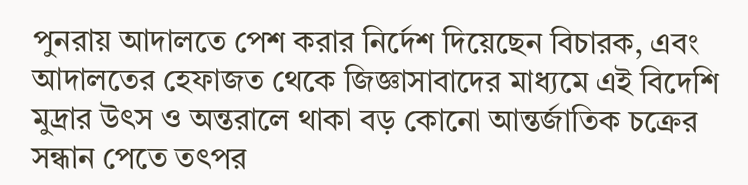পুনরায় আদালতে পেশ করার নির্দেশ দিয়েছেন বিচারক, এবং আদালতের হেফাজত থেকে জিজ্ঞাসাবাদের মাধ্যমে এই বিদেশি মুদ্রার উৎস ও অন্তরালে থাকা বড় কোনো আন্তর্জাতিক চক্রের সন্ধান পেতে তৎপর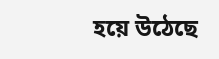হয়ে উঠেছে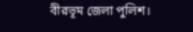বীরভূম জেলা পুলিশ।